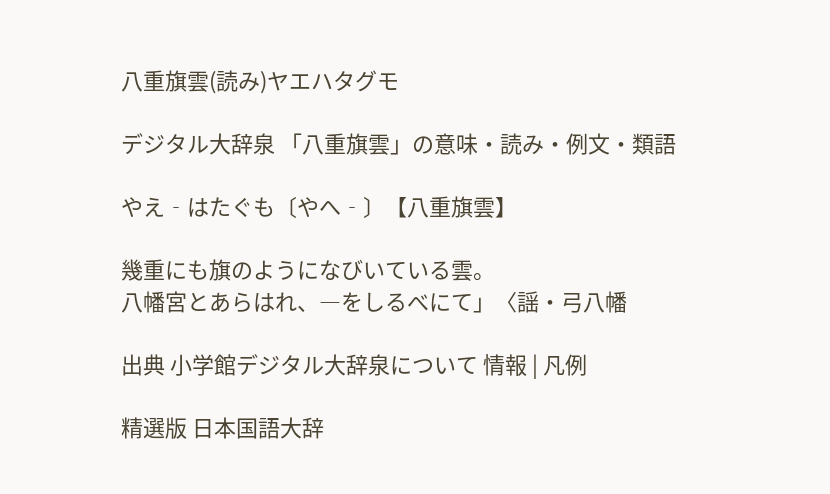八重旗雲(読み)ヤエハタグモ

デジタル大辞泉 「八重旗雲」の意味・読み・例文・類語

やえ‐はたぐも〔やへ‐〕【八重旗雲】

幾重にも旗のようになびいている雲。
八幡宮とあらはれ、―をしるべにて」〈謡・弓八幡

出典 小学館デジタル大辞泉について 情報 | 凡例

精選版 日本国語大辞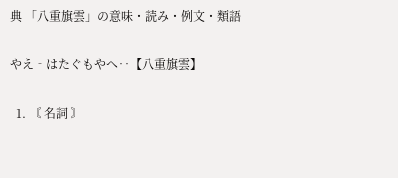典 「八重旗雲」の意味・読み・例文・類語

やえ‐はたぐもやへ‥【八重旗雲】

  1. 〘 名詞 〙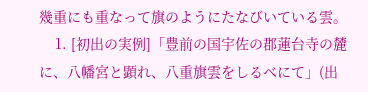幾重にも重なって旗のようにたなびいている雲。
    1. [初出の実例]「豊前の国宇佐の郡蓮台寺の麓に、八幡宮と顕れ、八重旗雲をしるべにて」(出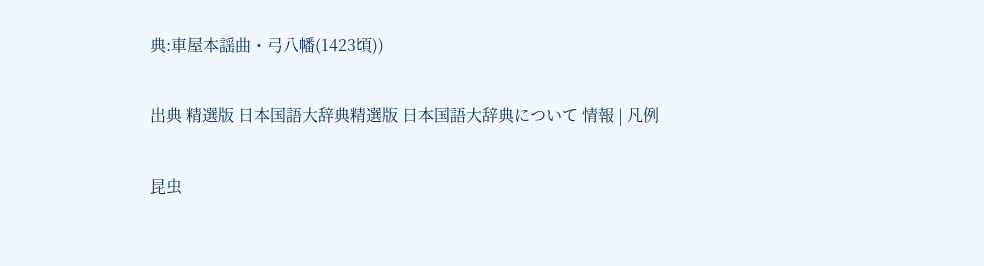典:車屋本謡曲・弓八幡(1423頃))

出典 精選版 日本国語大辞典精選版 日本国語大辞典について 情報 | 凡例

昆虫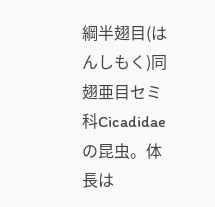綱半翅目(はんしもく)同翅亜目セミ科Cicadidaeの昆虫。体長は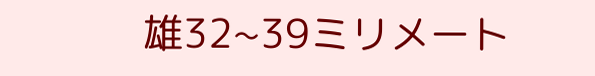雄32~39ミリメート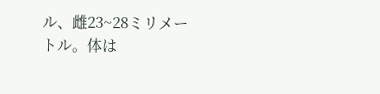ル、雌23~28ミリメートル。体は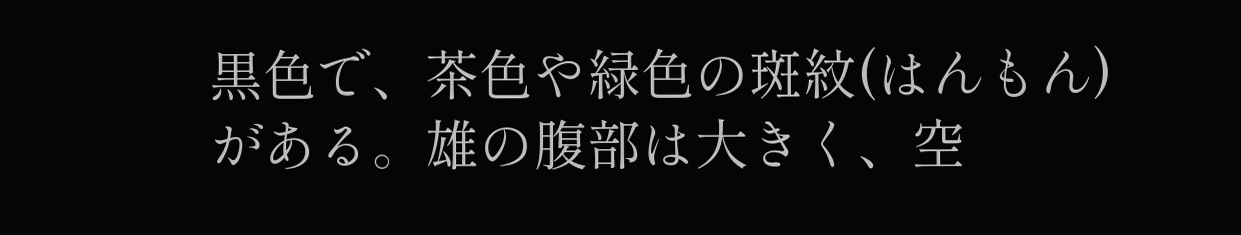黒色で、茶色や緑色の斑紋(はんもん)がある。雄の腹部は大きく、空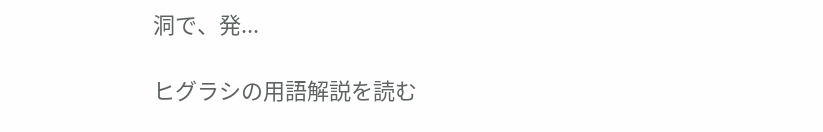洞で、発...

ヒグラシの用語解説を読む